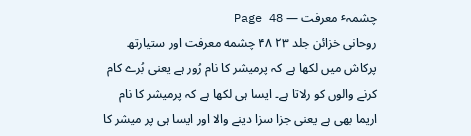چشمہٴ معرفت — Page 48
روحانی خزائن جلد ۲۳ ۴۸ چشمه معرفت اور ستیارتھ پرکاش میں لکھا ہے کہ پرمیشر کا نام رُور ہے یعنی بُرے کام کرنے والوں کو رلاتا ہے۔ ایسا ہی لکھا ہے کہ پرمیشر کا نام اریما بھی ہے یعنی جزا سزا دینے والا اور ایسا ہی پر میشر کا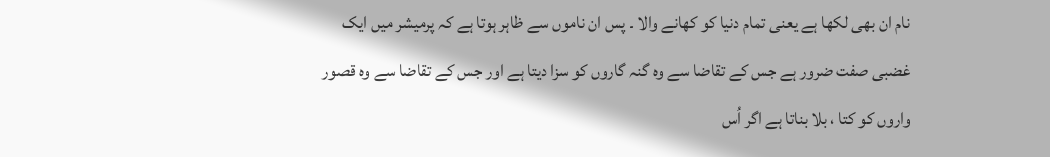نام ان بھی لکھا ہے یعنی تمام دنیا کو کھانے والا ۔ پس ان ناموں سے ظاہر ہوتا ہے کہ پرمیشر میں ایک غضبی صفت ضرور ہے جس کے تقاضا سے وہ گنہ گاروں کو سزا دیتا ہے اور جس کے تقاضا سے وہ قصور واروں کو کتا ، بلا بناتا ہے اگر اُس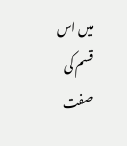میں اس قسم کی صفت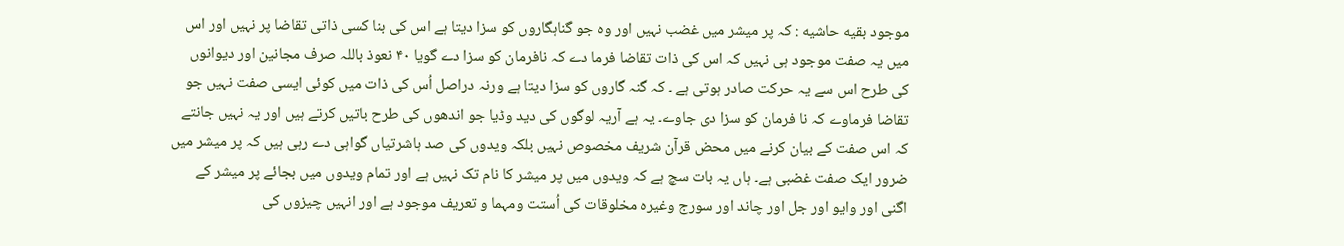موجود بقیه حاشیه : کہ پر میشر میں غضب نہیں اور وہ جو گناہگاروں کو سزا دیتا ہے اس کی بنا کسی ذاتی تقاضا پر نہیں اور اس میں یہ صفت موجود ہی نہیں کہ اس کی ذات تقاضا فرما دے کہ نافرمان کو سزا دے گویا ۴۰ نعوذ باللہ صرف مجانین اور دیوانوں کی طرح اس سے یہ حرکت صادر ہوتی ہے ۔ کہ گنہ گاروں کو سزا دیتا ہے ورنہ دراصل اُس کی ذات میں کوئی ایسی صفت نہیں جو تقاضا فرماوے کہ نا فرمان کو سزا دی جاوے۔ یہ ہے آریہ لوگوں کی دید وڈیا جو اندھوں کی طرح باتیں کرتے ہیں اور یہ نہیں جانتے کہ اس صفت کے بیان کرنے میں محض قرآن شریف مخصوص نہیں بلکہ ویدوں کی صد ہاشرتیاں گواہی دے رہی ہیں کہ پر میشر میں ضرور ایک صفت غضبی ہے۔ ہاں یہ بات سچ ہے کہ ویدوں میں پر میشر کا نام تک نہیں ہے اور تمام ویدوں میں بجائے پر میشر کے اگنی اور وایو اور جل اور چاند اور سورج وغیرہ مخلوقات کی اُستت ومہما و تعریف موجود ہے اور انہیں چیزوں کی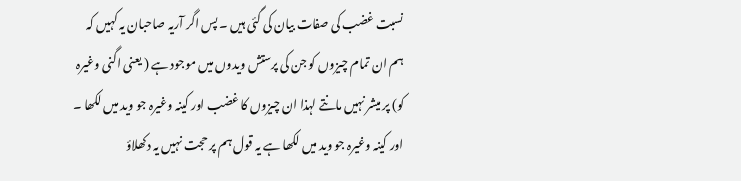نسبت غضب کی صفات بیان کی گئی ہیں ۔ پس اگر آریہ صاحبان یہ کہیں کہ ہم ان تمام چیزوں کو جن کی پرستش ویدوں میں موجود ہے ( یعنی اگنی وغیرہ کو) پر میشر نہیں مانتے لہذا ان چیزوں کا غضب اور کینہ وغیرہ جو وید میں لکھا ۔ اور کینہ وغیرہ جو وید میں لکھا ہے یہ قول ہم پر حجت نہیں یہ دکھلاؤ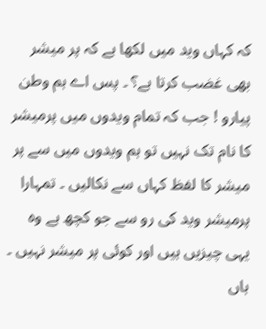کہ کہاں وید میں لکھا ہے کہ پر میشر بھی غضب کرتا ہے؟ ۔ پس اے ہم وطن پیارو ! جب کہ تمام ویدوں میں پرمیشر کا نام تک نہیں تو ہم ویدوں میں سے پر میشر کا لفظ کہاں سے نکالیں ۔ تمہارا پرمیشر وید کی رو سے جو کچھ ہے وہ یہی چیزیں ہیں اور کوئی پر میشر نہیں ۔ ہاں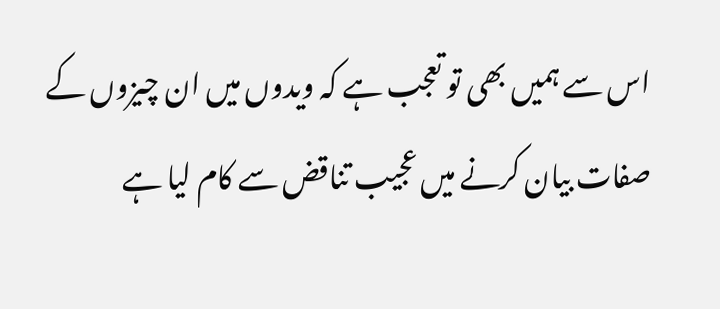اس سے ہمیں بھی تو تعجب ہے کہ ویدوں میں ان چیزوں کے صفات بیان کرنے میں عجیب تناقض سے کام لیا ہے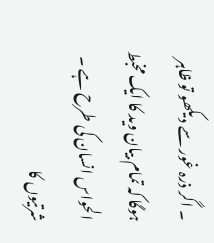۔ اگر ذرہ غور سے دیکھو تو ظاہر ہوگا کہ تمام بیان وید کا ایک مخبط الحواس انسان کی طرح ہے ۔ شرتیوں کا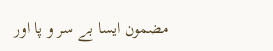مضمون ایسا بے سر و پا اور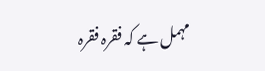مہمل ہے کہ فقرہ فقرہ